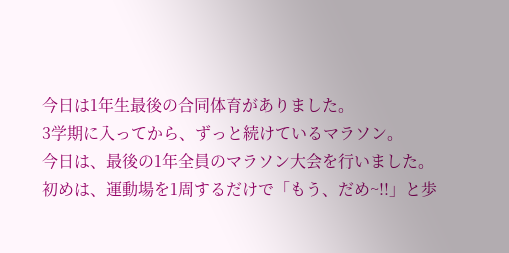今日は1年生最後の合同体育がありました。
3学期に入ってから、ずっと続けているマラソン。
今日は、最後の1年全員のマラソン大会を行いました。
初めは、運動場を1周するだけで「もう、だめ~!!」と歩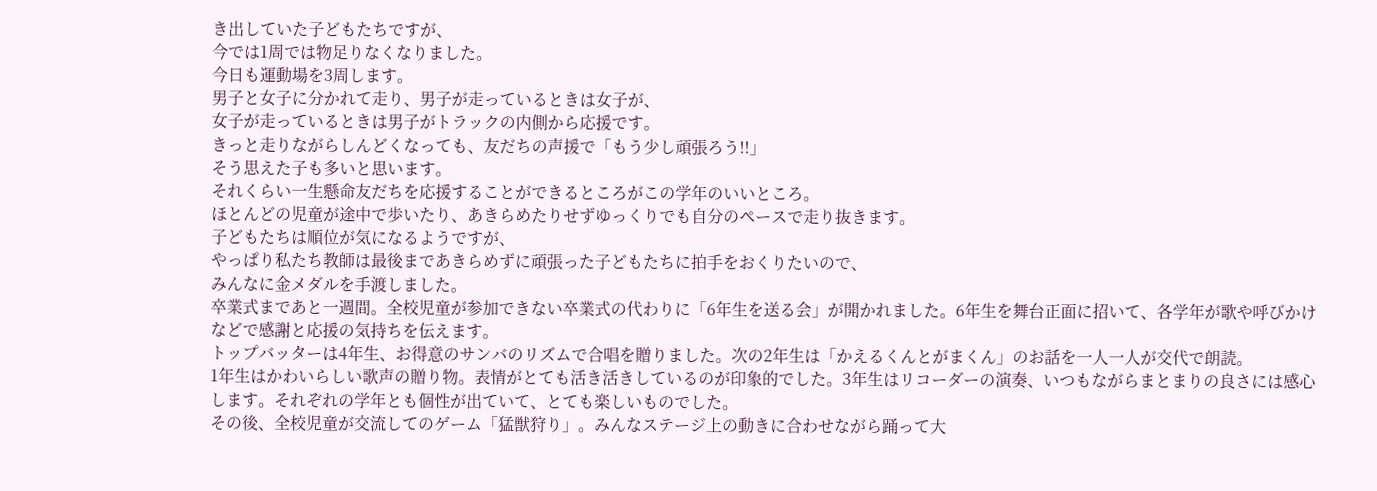き出していた子どもたちですが、
今では1周では物足りなくなりました。
今日も運動場を3周します。
男子と女子に分かれて走り、男子が走っているときは女子が、
女子が走っているときは男子がトラックの内側から応援です。
きっと走りながらしんどくなっても、友だちの声援で「もう少し頑張ろう!!」
そう思えた子も多いと思います。
それくらい一生懸命友だちを応援することができるところがこの学年のいいところ。
ほとんどの児童が途中で歩いたり、あきらめたりせずゆっくりでも自分のペースで走り抜きます。
子どもたちは順位が気になるようですが、
やっぱり私たち教師は最後まであきらめずに頑張った子どもたちに拍手をおくりたいので、
みんなに金メダルを手渡しました。
卒業式まであと一週間。全校児童が参加できない卒業式の代わりに「6年生を送る会」が開かれました。6年生を舞台正面に招いて、各学年が歌や呼びかけなどで感謝と応援の気持ちを伝えます。
トップバッターは4年生、お得意のサンバのリズムで合唱を贈りました。次の2年生は「かえるくんとがまくん」のお話を一人一人が交代で朗読。
1年生はかわいらしい歌声の贈り物。表情がとても活き活きしているのが印象的でした。3年生はリコーダーの演奏、いつもながらまとまりの良さには感心します。それぞれの学年とも個性が出ていて、とても楽しいものでした。
その後、全校児童が交流してのゲーム「猛獣狩り」。みんなステージ上の動きに合わせながら踊って大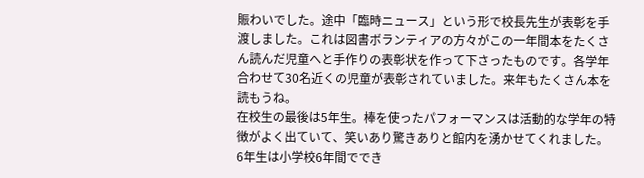賑わいでした。途中「臨時ニュース」という形で校長先生が表彰を手渡しました。これは図書ボランティアの方々がこの一年間本をたくさん読んだ児童へと手作りの表彰状を作って下さったものです。各学年合わせて30名近くの児童が表彰されていました。来年もたくさん本を読もうね。
在校生の最後は5年生。棒を使ったパフォーマンスは活動的な学年の特徴がよく出ていて、笑いあり驚きありと館内を湧かせてくれました。
6年生は小学校6年間ででき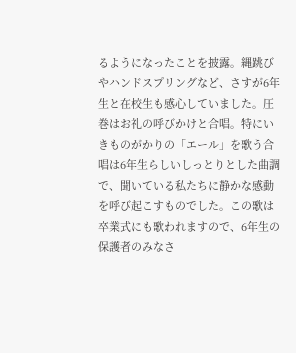るようになったことを披露。縄跳びやハンドスプリングなど、さすが6年生と在校生も感心していました。圧巻はお礼の呼びかけと合唱。特にいきものがかりの「エール」を歌う合唱は6年生らしいしっとりとした曲調で、聞いている私たちに静かな感動を呼び起こすものでした。この歌は卒業式にも歌われますので、6年生の保護者のみなさ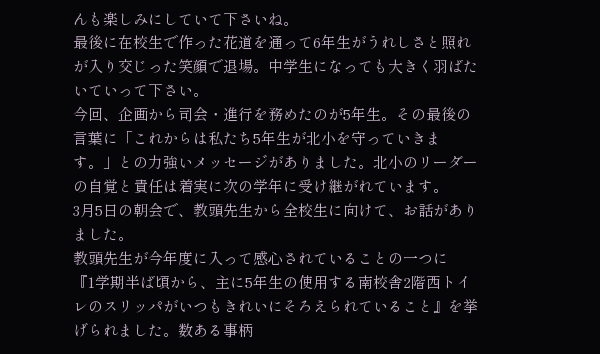んも楽しみにしていて下さいね。
最後に在校生で作った花道を通って6年生がうれしさと照れが入り交じった笑顔で退場。中学生になっても大きく羽ばたいていって下さい。
今回、企画から司会・進行を務めたのが5年生。その最後の言葉に「これからは私たち5年生が北小を守っていきます。」との力強いメッセージがありました。北小のリーダーの自覚と責任は着実に次の学年に受け継がれています。
3月5日の朝会で、教頭先生から全校生に向けて、お話がありました。
教頭先生が今年度に入って感心されていることの一つに
『1学期半ば頃から、主に5年生の使用する南校舎2階西トイレのスリッパがいつもきれいにそろえられていること』を挙げられました。数ある事柄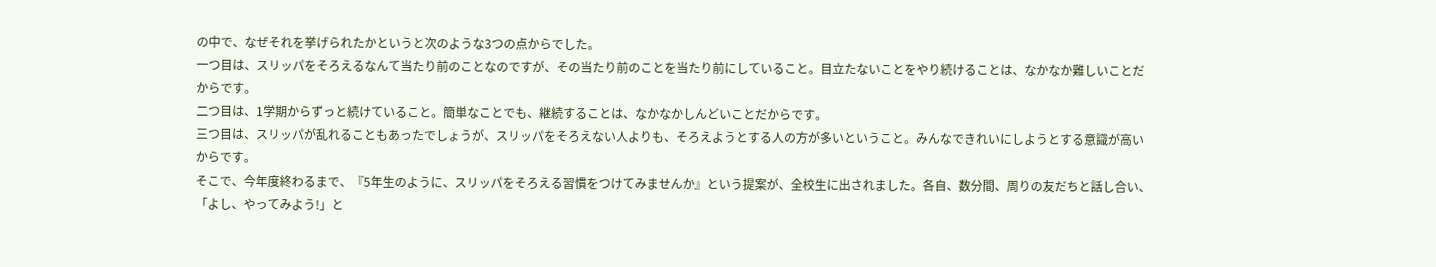の中で、なぜそれを挙げられたかというと次のような3つの点からでした。
一つ目は、スリッパをそろえるなんて当たり前のことなのですが、その当たり前のことを当たり前にしていること。目立たないことをやり続けることは、なかなか難しいことだからです。
二つ目は、1学期からずっと続けていること。簡単なことでも、継続することは、なかなかしんどいことだからです。
三つ目は、スリッパが乱れることもあったでしょうが、スリッパをそろえない人よりも、そろえようとする人の方が多いということ。みんなできれいにしようとする意識が高いからです。
そこで、今年度終わるまで、『5年生のように、スリッパをそろえる習慣をつけてみませんか』という提案が、全校生に出されました。各自、数分間、周りの友だちと話し合い、「よし、やってみよう!」と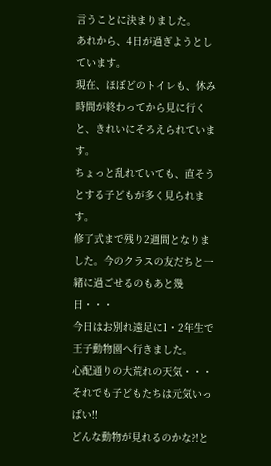言うことに決まりました。
あれから、4日が過ぎようとしています。
現在、ほぼどのトイレも、休み時間が終わってから見に行くと、きれいにそろえられています。
ちょっと乱れていても、直そうとする子どもが多く見られます。
修了式まで残り2週間となりました。今のクラスの友だちと一緒に過ごせるのもあと幾日・・・
今日はお別れ遠足に1・2年生で王子動物園へ行きました。
心配通りの大荒れの天気・・・
それでも子どもたちは元気いっぱい!!
どんな動物が見れるのかな?!と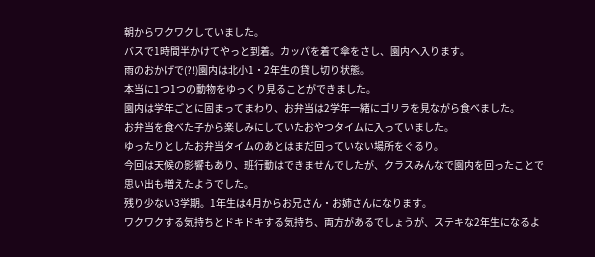朝からワクワクしていました。
バスで1時間半かけてやっと到着。カッパを着て傘をさし、園内へ入ります。
雨のおかげで(?!)園内は北小1・2年生の貸し切り状態。
本当に1つ1つの動物をゆっくり見ることができました。
園内は学年ごとに固まってまわり、お弁当は2学年一緒にゴリラを見ながら食べました。
お弁当を食べた子から楽しみにしていたおやつタイムに入っていました。
ゆったりとしたお弁当タイムのあとはまだ回っていない場所をぐるり。
今回は天候の影響もあり、班行動はできませんでしたが、クラスみんなで園内を回ったことで
思い出も増えたようでした。
残り少ない3学期。1年生は4月からお兄さん・お姉さんになります。
ワクワクする気持ちとドキドキする気持ち、両方があるでしょうが、ステキな2年生になるよ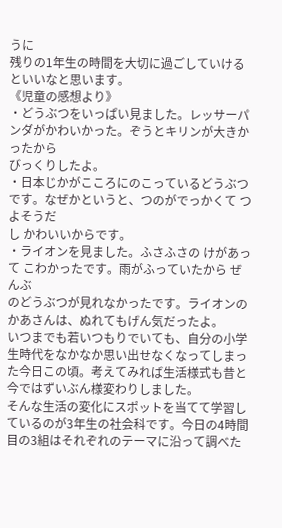うに
残りの1年生の時間を大切に過ごしていけるといいなと思います。
《児童の感想より》
・どうぶつをいっぱい見ました。レッサーパンダがかわいかった。ぞうとキリンが大きかったから
びっくりしたよ。
・日本じかがこころにのこっているどうぶつです。なぜかというと、つのがでっかくて つよそうだ
し かわいいからです。
・ライオンを見ました。ふさふさの けがあって こわかったです。雨がふっていたから ぜんぶ
のどうぶつが見れなかったです。ライオンのかあさんは、ぬれてもげん気だったよ。
いつまでも若いつもりでいても、自分の小学生時代をなかなか思い出せなくなってしまった今日この頃。考えてみれば生活様式も昔と今ではずいぶん様変わりしました。
そんな生活の変化にスポットを当てて学習しているのが3年生の社会科です。今日の4時間目の3組はそれぞれのテーマに沿って調べた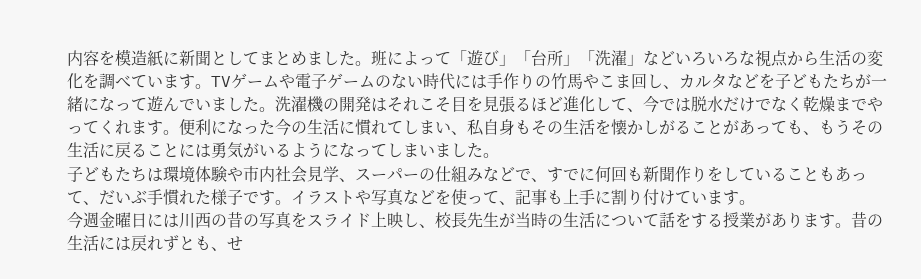内容を模造紙に新聞としてまとめました。班によって「遊び」「台所」「洗濯」などいろいろな視点から生活の変化を調べています。TVゲームや電子ゲームのない時代には手作りの竹馬やこま回し、カルタなどを子どもたちが一緒になって遊んでいました。洗濯機の開発はそれこそ目を見張るほど進化して、今では脱水だけでなく乾燥までやってくれます。便利になった今の生活に慣れてしまい、私自身もその生活を懐かしがることがあっても、もうその生活に戻ることには勇気がいるようになってしまいました。
子どもたちは環境体験や市内社会見学、スーパーの仕組みなどで、すでに何回も新聞作りをしていることもあって、だいぶ手慣れた様子です。イラストや写真などを使って、記事も上手に割り付けています。
今週金曜日には川西の昔の写真をスライド上映し、校長先生が当時の生活について話をする授業があります。昔の生活には戻れずとも、せ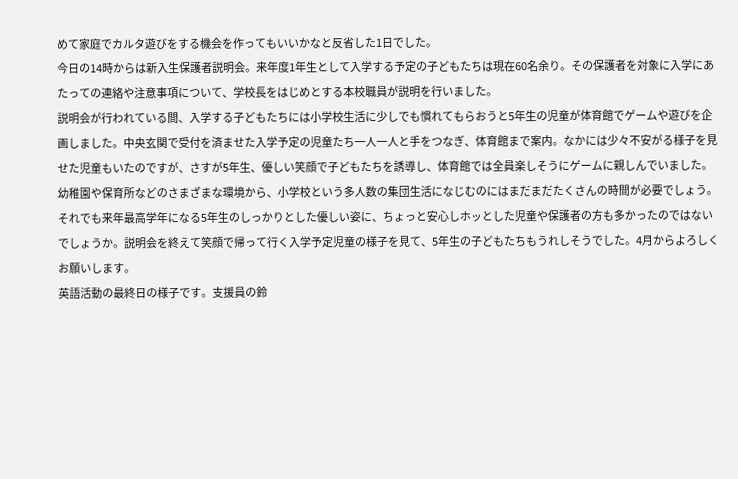めて家庭でカルタ遊びをする機会を作ってもいいかなと反省した1日でした。
今日の14時からは新入生保護者説明会。来年度1年生として入学する予定の子どもたちは現在60名余り。その保護者を対象に入学にあたっての連絡や注意事項について、学校長をはじめとする本校職員が説明を行いました。
説明会が行われている間、入学する子どもたちには小学校生活に少しでも慣れてもらおうと5年生の児童が体育館でゲームや遊びを企画しました。中央玄関で受付を済ませた入学予定の児童たち一人一人と手をつなぎ、体育館まで案内。なかには少々不安がる様子を見せた児童もいたのですが、さすが5年生、優しい笑顔で子どもたちを誘導し、体育館では全員楽しそうにゲームに親しんでいました。
幼稚園や保育所などのさまざまな環境から、小学校という多人数の集団生活になじむのにはまだまだたくさんの時間が必要でしょう。それでも来年最高学年になる5年生のしっかりとした優しい姿に、ちょっと安心しホッとした児童や保護者の方も多かったのではないでしょうか。説明会を終えて笑顔で帰って行く入学予定児童の様子を見て、5年生の子どもたちもうれしそうでした。4月からよろしくお願いします。
英語活動の最終日の様子です。支援員の鈴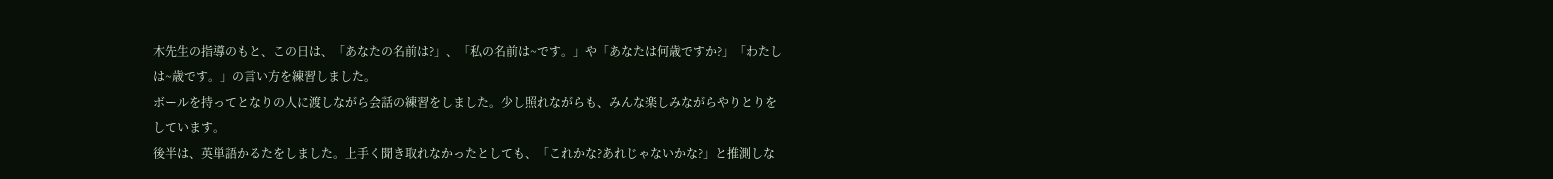木先生の指導のもと、この日は、「あなたの名前は?」、「私の名前は~です。」や「あなたは何歳ですか?」「わたしは~歳です。」の言い方を練習しました。
ボールを持ってとなりの人に渡しながら会話の練習をしました。少し照れながらも、みんな楽しみながらやりとりをしています。
後半は、英単語かるたをしました。上手く聞き取れなかったとしても、「これかな?あれじゃないかな?」と推測しな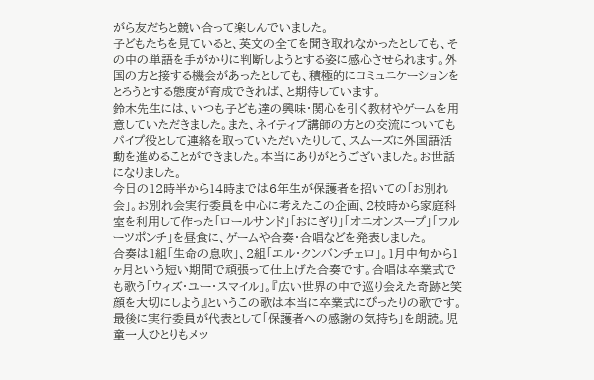がら友だちと競い合って楽しんでいました。
子どもたちを見ていると、英文の全てを聞き取れなかったとしても、その中の単語を手がかりに判断しようとする姿に感心させられます。外国の方と接する機会があったとしても、積極的にコミュニケーションをとろうとする態度が育成できれば、と期待しています。
鈴木先生には、いつも子ども達の興味・関心を引く教材やゲームを用意していただきました。また、ネイティブ講師の方との交流についてもパイプ役として連絡を取っていただいたりして、スムーズに外国語活動を進めることができました。本当にありがとうございました。お世話になりました。
今日の12時半から14時までは6年生が保護者を招いての「お別れ会」。お別れ会実行委員を中心に考えたこの企画、2校時から家庭科室を利用して作った「ロールサンド」「おにぎり」「オニオンスープ」「フルーツポンチ」を昼食に、ゲームや合奏・合唱などを発表しました。
合奏は1組「生命の息吹」、2組「エル・クンバンチェロ」。1月中旬から1ヶ月という短い期間で頑張って仕上げた合奏です。合唱は卒業式でも歌う「ウィズ・ユー・スマイル」。『広い世界の中で巡り会えた奇跡と笑顔を大切にしよう』というこの歌は本当に卒業式にぴったりの歌です。
最後に実行委員が代表として「保護者への感謝の気持ち」を朗読。児童一人ひとりもメッ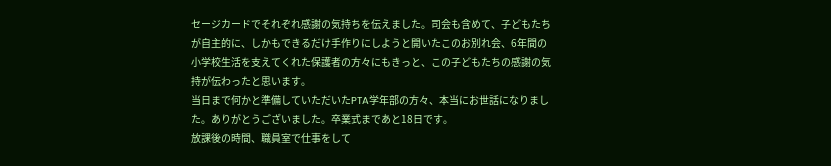セージカードでそれぞれ感謝の気持ちを伝えました。司会も含めて、子どもたちが自主的に、しかもできるだけ手作りにしようと開いたこのお別れ会、6年間の小学校生活を支えてくれた保護者の方々にもきっと、この子どもたちの感謝の気持が伝わったと思います。
当日まで何かと準備していただいたPTA学年部の方々、本当にお世話になりました。ありがとうございました。卒業式まであと18日です。
放課後の時間、職員室で仕事をして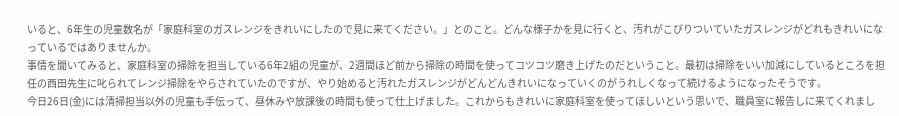いると、6年生の児童数名が「家庭科室のガスレンジをきれいにしたので見に来てください。」とのこと。どんな様子かを見に行くと、汚れがこびりついていたガスレンジがどれもきれいになっているではありませんか。
事情を聞いてみると、家庭科室の掃除を担当している6年2組の児童が、2週間ほど前から掃除の時間を使ってコツコツ磨き上げたのだということ。最初は掃除をいい加減にしているところを担任の西田先生に叱られてレンジ掃除をやらされていたのですが、やり始めると汚れたガスレンジがどんどんきれいになっていくのがうれしくなって続けるようになったそうです。
今日26日(金)には清掃担当以外の児童も手伝って、昼休みや放課後の時間も使って仕上げました。これからもきれいに家庭科室を使ってほしいという思いで、職員室に報告しに来てくれまし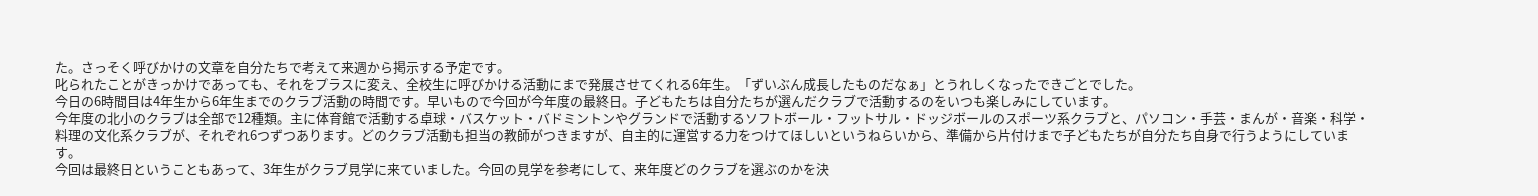た。さっそく呼びかけの文章を自分たちで考えて来週から掲示する予定です。
叱られたことがきっかけであっても、それをプラスに変え、全校生に呼びかける活動にまで発展させてくれる6年生。「ずいぶん成長したものだなぁ」とうれしくなったできごとでした。
今日の6時間目は4年生から6年生までのクラブ活動の時間です。早いもので今回が今年度の最終日。子どもたちは自分たちが選んだクラブで活動するのをいつも楽しみにしています。
今年度の北小のクラブは全部で12種類。主に体育館で活動する卓球・バスケット・バドミントンやグランドで活動するソフトボール・フットサル・ドッジボールのスポーツ系クラブと、パソコン・手芸・まんが・音楽・科学・料理の文化系クラブが、それぞれ6つずつあります。どのクラブ活動も担当の教師がつきますが、自主的に運営する力をつけてほしいというねらいから、準備から片付けまで子どもたちが自分たち自身で行うようにしています。
今回は最終日ということもあって、3年生がクラブ見学に来ていました。今回の見学を参考にして、来年度どのクラブを選ぶのかを決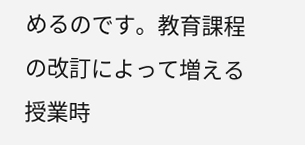めるのです。教育課程の改訂によって増える授業時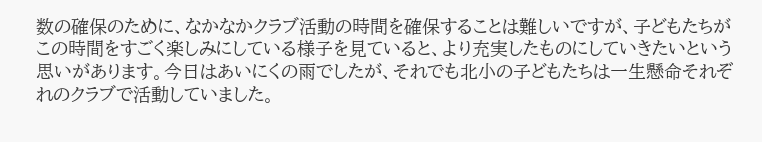数の確保のために、なかなかクラブ活動の時間を確保することは難しいですが、子どもたちがこの時間をすごく楽しみにしている様子を見ていると、より充実したものにしていきたいという思いがあります。今日はあいにくの雨でしたが、それでも北小の子どもたちは一生懸命それぞれのクラブで活動していました。